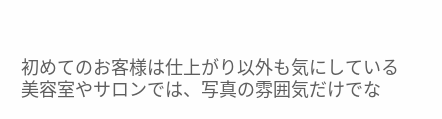初めてのお客様は仕上がり以外も気にしている
美容室やサロンでは、写真の雰囲気だけでな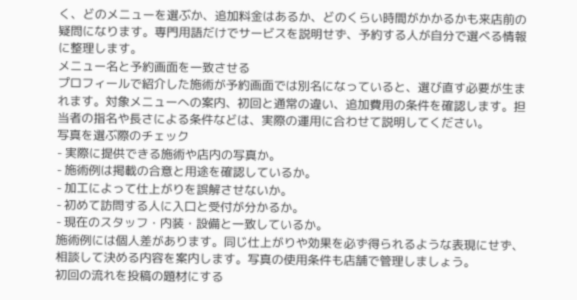く、どのメニューを選ぶか、追加料金はあるか、どのくらい時間がかかるかも来店前の疑問になります。専門用語だけでサービスを説明せず、予約する人が自分で選べる情報に整理します。
メニュー名と予約画面を一致させる
プロフィールで紹介した施術が予約画面では別名になっていると、選び直す必要が生まれます。対象メニューへの案内、初回と通常の違い、追加費用の条件を確認します。担当者の指名や長さによる条件などは、実際の運用に合わせて説明してください。
写真を選ぶ際のチェック
- 実際に提供できる施術や店内の写真か。
- 施術例は掲載の合意と用途を確認しているか。
- 加工によって仕上がりを誤解させないか。
- 初めて訪問する人に入口と受付が分かるか。
- 現在のスタッフ・内装・設備と一致しているか。
施術例には個人差があります。同じ仕上がりや効果を必ず得られるような表現にせず、相談して決める内容を案内します。写真の使用条件も店舗で管理しましょう。
初回の流れを投稿の題材にする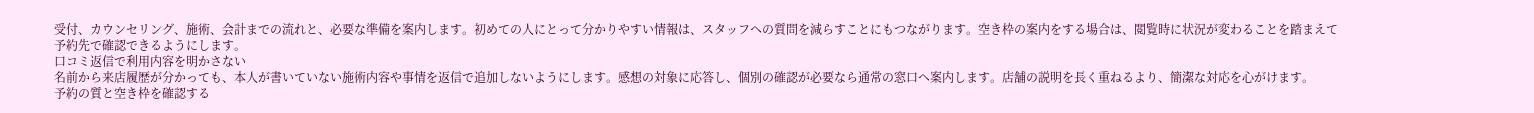受付、カウンセリング、施術、会計までの流れと、必要な準備を案内します。初めての人にとって分かりやすい情報は、スタッフへの質問を減らすことにもつながります。空き枠の案内をする場合は、閲覧時に状況が変わることを踏まえて予約先で確認できるようにします。
口コミ返信で利用内容を明かさない
名前から来店履歴が分かっても、本人が書いていない施術内容や事情を返信で追加しないようにします。感想の対象に応答し、個別の確認が必要なら通常の窓口へ案内します。店舗の説明を長く重ねるより、簡潔な対応を心がけます。
予約の質と空き枠を確認する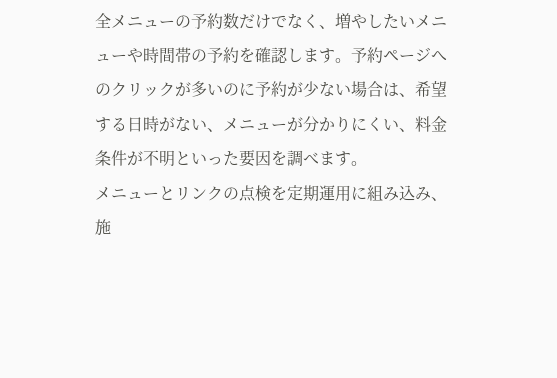全メニューの予約数だけでなく、増やしたいメニューや時間帯の予約を確認します。予約ページへのクリックが多いのに予約が少ない場合は、希望する日時がない、メニューが分かりにくい、料金条件が不明といった要因を調べます。
メニューとリンクの点検を定期運用に組み込み、施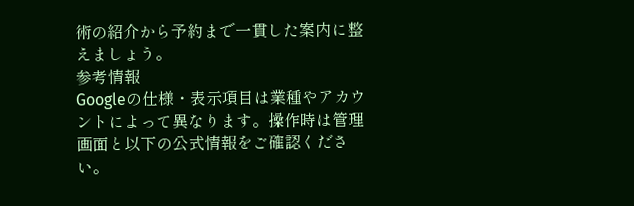術の紹介から予約まで一貫した案内に整えましょう。
参考情報
Googleの仕様・表示項目は業種やアカウントによって異なります。操作時は管理画面と以下の公式情報をご確認ください。